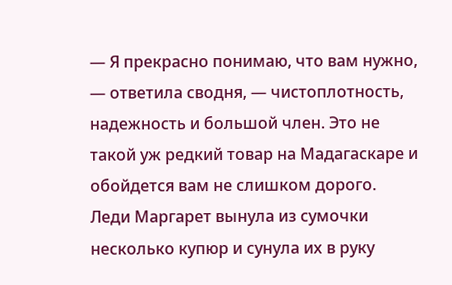— Я прекрасно понимаю, что вам нужно, — ответила сводня, — чистоплотность, надежность и большой член. Это не такой уж редкий товар на Мадагаскаре и обойдется вам не слишком дорого.
Леди Маргарет вынула из сумочки несколько купюр и сунула их в руку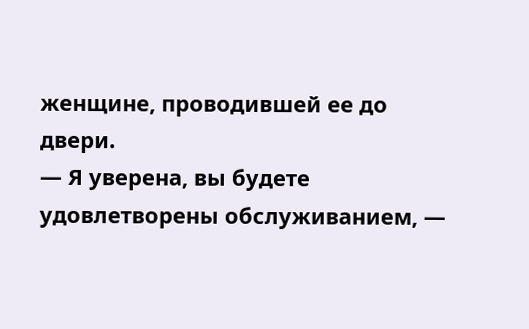женщине, проводившей ее до двери.
— Я уверена, вы будете удовлетворены обслуживанием, —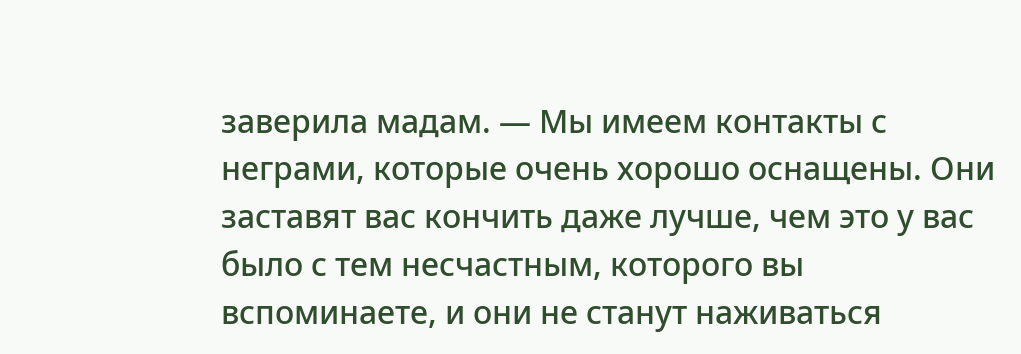заверила мадам. — Мы имеем контакты с неграми, которые очень хорошо оснащены. Они заставят вас кончить даже лучше, чем это у вас было с тем несчастным, которого вы вспоминаете, и они не станут наживаться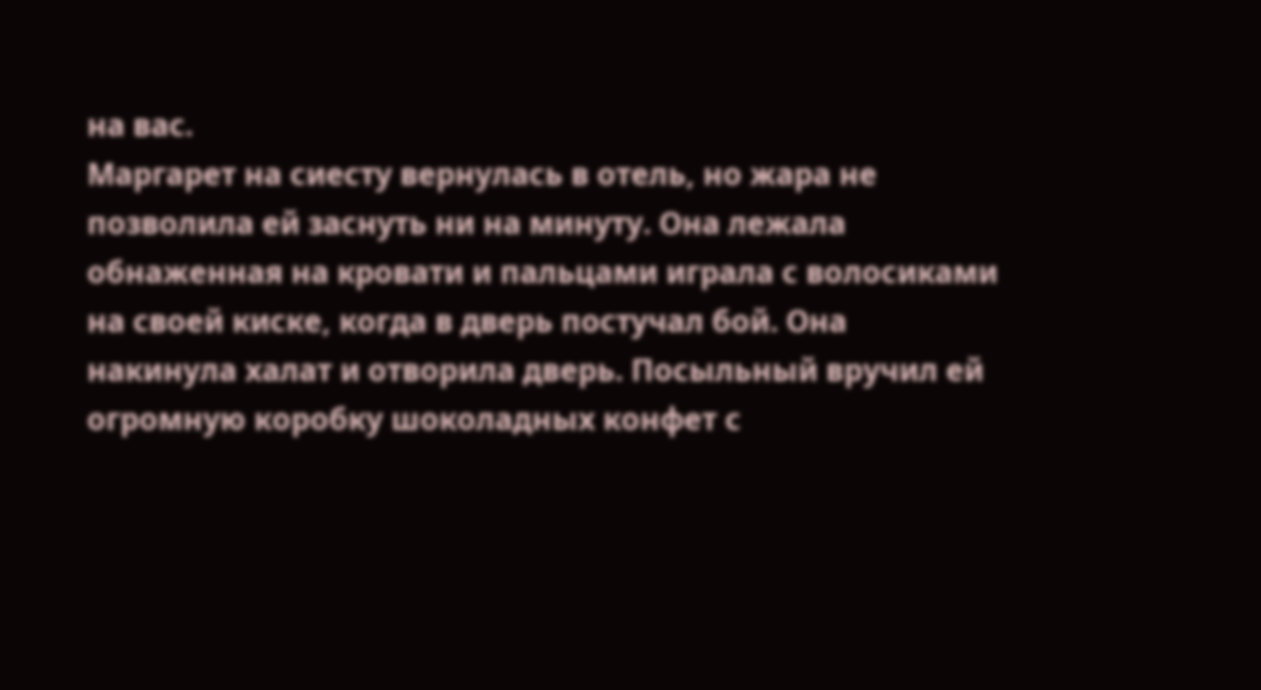на вас.
Маргарет на сиесту вернулась в отель, но жара не позволила ей заснуть ни на минуту. Она лежала обнаженная на кровати и пальцами играла с волосиками на своей киске, когда в дверь постучал бой. Она накинула халат и отворила дверь. Посыльный вручил ей огромную коробку шоколадных конфет с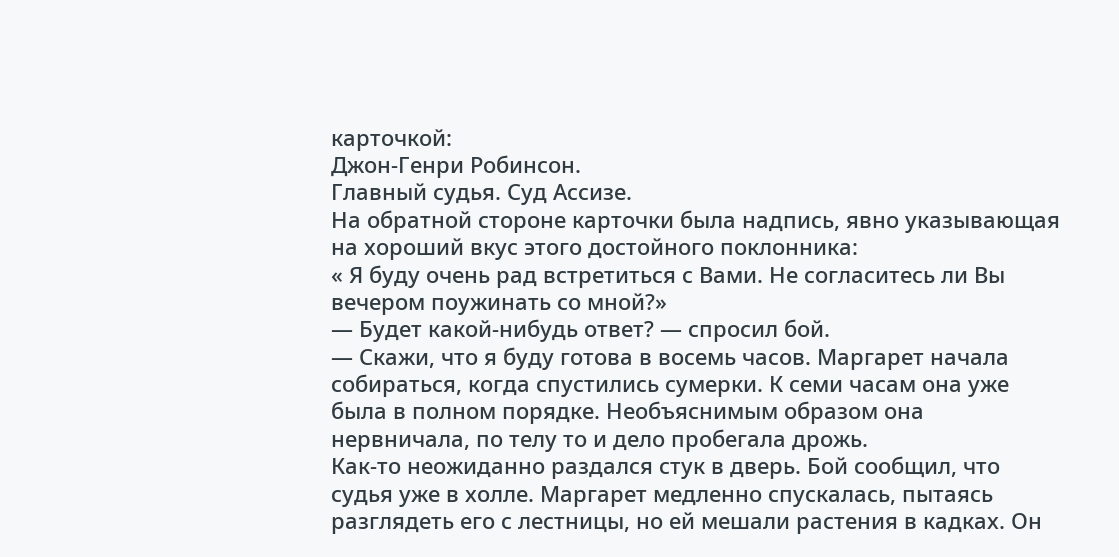карточкой:
Джон-Генри Робинсон.
Главный судья. Суд Ассизе.
На обратной стороне карточки была надпись, явно указывающая на хороший вкус этого достойного поклонника:
« Я буду очень рад встретиться с Вами. Не согласитесь ли Вы вечером поужинать со мной?»
— Будет какой-нибудь ответ? — спросил бой.
— Скажи, что я буду готова в восемь часов. Маргарет начала собираться, когда спустились сумерки. К семи часам она уже была в полном порядке. Необъяснимым образом она нервничала, по телу то и дело пробегала дрожь.
Как-то неожиданно раздался стук в дверь. Бой сообщил, что судья уже в холле. Маргарет медленно спускалась, пытаясь разглядеть его с лестницы, но ей мешали растения в кадках. Он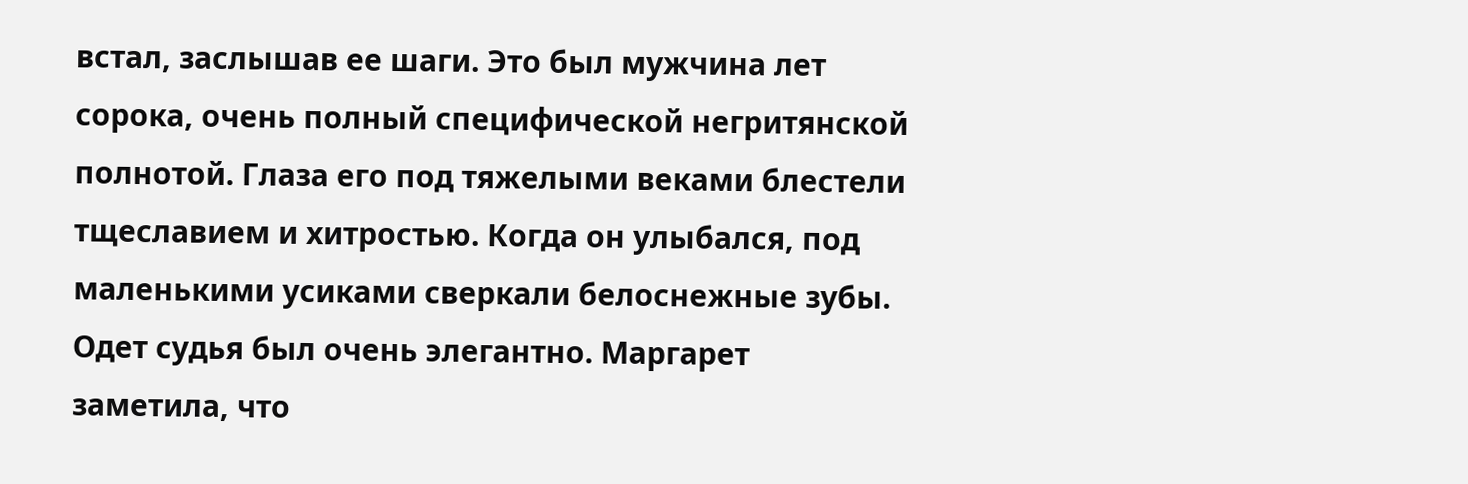встал, заслышав ее шаги. Это был мужчина лет сорока, очень полный специфической негритянской полнотой. Глаза его под тяжелыми веками блестели тщеславием и хитростью. Когда он улыбался, под маленькими усиками сверкали белоснежные зубы. Одет судья был очень элегантно. Маргарет заметила, что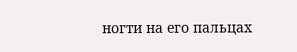ногти на его пальцах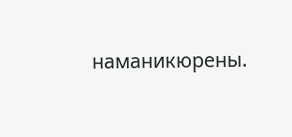наманикюрены.